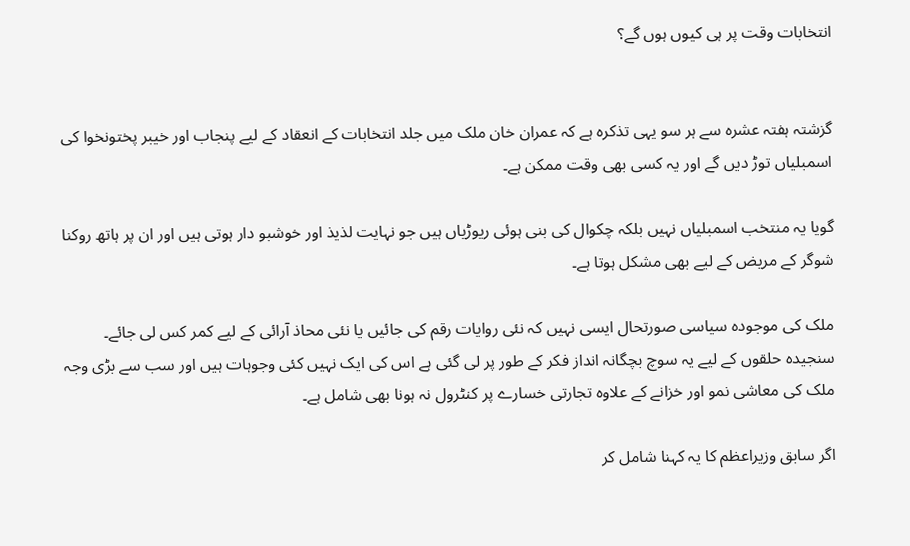انتخابات وقت پر ہی کیوں ہوں گے؟


گزشتہ ہفتہ عشرہ سے ہر سو یہی تذکرہ ہے کہ عمران خان ملک میں جلد انتخابات کے انعقاد کے لیے پنجاب اور خیبر پختونخوا کی اسمبلیاں توڑ دیں گے اور یہ کسی بھی وقت ممکن ہے۔

گویا یہ منتخب اسمبلیاں نہیں بلکہ چکوال کی بنی ہوئی ریوڑیاں ہیں جو نہایت لذیذ اور خوشبو دار ہوتی ہیں اور ان پر ہاتھ روکنا شوگر کے مریض کے لیے بھی مشکل ہوتا ہے۔

ملک کی موجودہ سیاسی صورتحال ایسی نہیں کہ نئی روایات رقم کی جائیں یا نئی محاذ آرائی کے لیے کمر کس لی جائے۔ سنجیدہ حلقوں کے لیے یہ سوچ بچگانہ انداز فکر کے طور پر لی گئی ہے اس کی ایک نہیں کئی وجوہات ہیں اور سب سے بڑی وجہ ملک کی معاشی نمو اور خزانے کے علاوہ تجارتی خسارے پر کنٹرول نہ ہونا بھی شامل ہے۔

اگر سابق وزیراعظم کا یہ کہنا شامل کر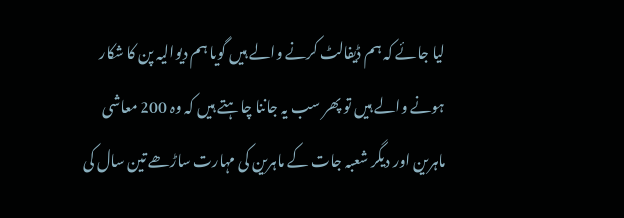لیا جائے کہ ہم ڈیفالٹ کرنے والے ہیں گویا ہم دیوالیہ پن کا شکار ہونے والے ہیں تو پھر سب یہ جاننا چاہتے ہیں کہ وہ 200 معاشی ماہرین اور دیگر شعبہ جات کے ماہرین کی مہارت ساڑھے تین سال کی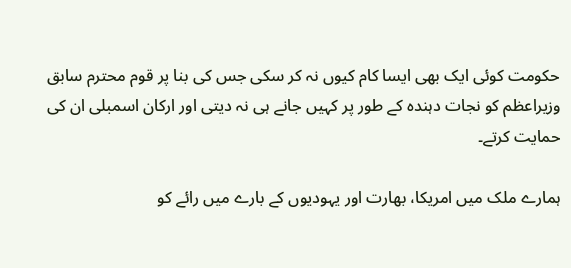حکومت کوئی ایک بھی ایسا کام کیوں نہ کر سکی جس کی بنا پر قوم محترم سابق وزیراعظم کو نجات دہندہ کے طور پر کہیں جانے ہی نہ دیتی اور ارکان اسمبلی ان کی حمایت کرتے۔

ہمارے ملک میں امریکا، بھارت اور یہودیوں کے بارے میں رائے کو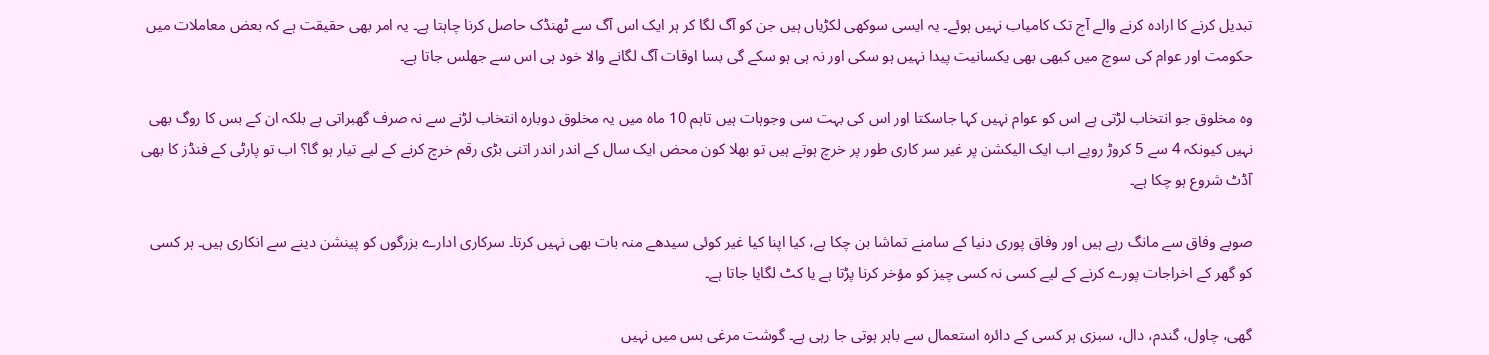تبدیل کرنے کا ارادہ کرنے والے آج تک کامیاب نہیں ہوئے۔ یہ ایسی سوکھی لکڑیاں ہیں جن کو آگ لگا کر ہر ایک اس آگ سے ٹھنڈک حاصل کرنا چاہتا ہے۔ یہ امر بھی حقیقت ہے کہ بعض معاملات میں حکومت اور عوام کی سوچ میں کبھی بھی یکسانیت پیدا نہیں ہو سکی اور نہ ہی ہو سکے گی بسا اوقات آگ لگانے والا خود ہی اس سے جھلس جاتا ہے۔

وہ مخلوق جو انتخاب لڑتی ہے اس کو عوام نہیں کہا جاسکتا اور اس کی بہت سی وجوہات ہیں تاہم 10 ماہ میں یہ مخلوق دوبارہ انتخاب لڑنے سے نہ صرف گھبراتی ہے بلکہ ان کے بس کا روگ بھی نہیں کیونکہ 4 سے 5 کروڑ روپے اب ایک الیکشن پر غیر سر کاری طور پر خرچ ہوتے ہیں تو بھلا کون محض ایک سال کے اندر اندر اتنی بڑی رقم خرچ کرنے کے لیے تیار ہو گا؟ اب تو پارٹی کے فنڈز کا بھی آڈٹ شروع ہو چکا ہے۔

صوبے وفاق سے مانگ رہے ہیں اور وفاق پوری دنیا کے سامنے تماشا بن چکا ہے، کیا اپنا کیا غیر کوئی سیدھے منہ بات بھی نہیں کرتا۔ سرکاری ادارے بزرگوں کو پینشن دینے سے انکاری ہیں۔ ہر کسی کو گھر کے اخراجات پورے کرنے کے لیے کسی نہ کسی چیز کو مؤخر کرنا پڑتا ہے یا کٹ لگایا جاتا ہے۔

گھی، چاول، گندم، دال، سبزی ہر کسی کے دائرہ استعمال سے باہر ہوتی جا رہی ہے۔ گوشت مرغی بس میں نہیں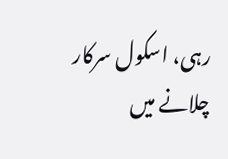رہی، اسکول سرکار چلانے میں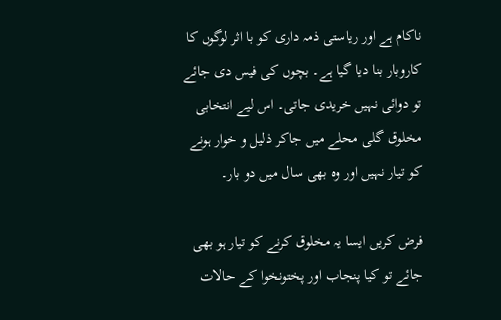ناکام ہے اور ریاستی ذمہ داری کو با اثر لوگوں کا کاروبار بنا دیا گیا ہے۔ بچوں کی فیس دی جائے تو دوائی نہیں خریدی جاتی۔ اس لیے انتخابی مخلوق گلی محلے میں جاکر ذلیل و خوار ہونے کو تیار نہیں اور وہ بھی سال میں دو بار۔

فرض کریں ایسا یہ مخلوق کرنے کو تیار ہو بھی جائے تو کیا پنجاب اور پختونخوا کے حالات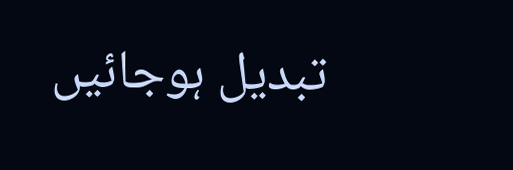تبدیل ہوجائیں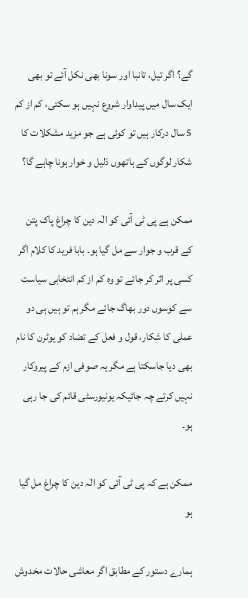گے؟ اگر تیل، تانبا اور سونا بھی نکل آئے تو بھی ایک سال میں پیداوار شروع نہیں ہو سکتی، کم از کم 5 سال درکار ہیں تو کوئی ہے جو مزید مشکلات کا شکار لوگوں کے ہاتھوں ذلیل و خوار ہونا چاہے گا؟

ممکن ہے پی ٹی آئی کو الٰہ دین کا چراغ پاک پتن کے قرب و جوار سے مل گیا ہو۔ بابا فرید کا کلام اگر کسی پر اثر کر جائے تو وہ کم از کم انتخابی سیاست سے کوسوں دور بھاگ جائے مگر ہم تو ہیں ہی دو عملی کا شکار، قول و فعل کے تضاد کو یوٹرن کا نام بھی دیا جاسکتا ہے مگر یہ صوفی ازم کے پیروکار نہیں کرتے چہ جائیکہ یونیورسٹی قائم کی جا رہی ہو۔

ممکن ہے کہ پی ٹی آئی کو الٰہ دین کا چراغ مل گیا ہو

ہمارے دستور کے مطابق اگر معاشی حالات مخدوش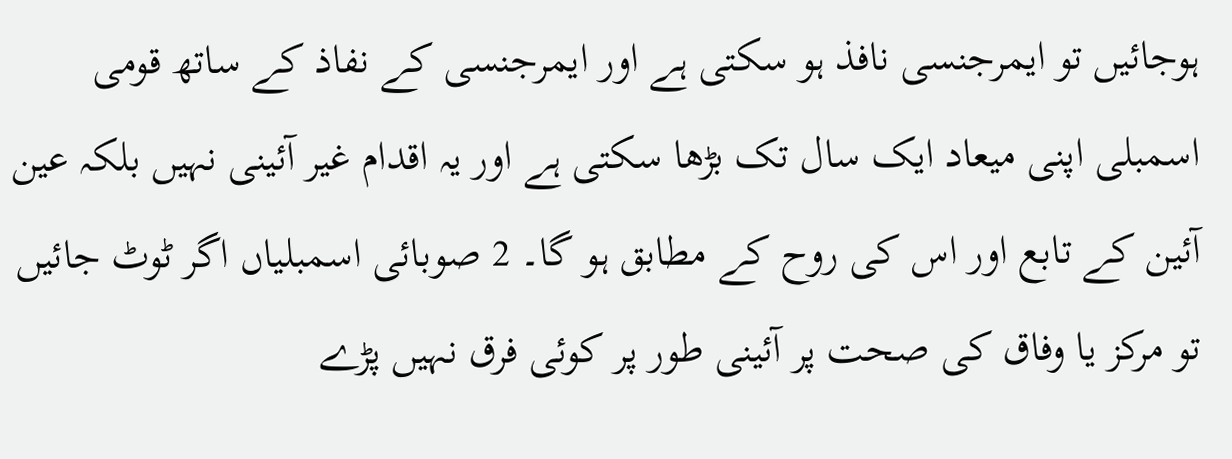ہوجائیں تو ایمرجنسی نافذ ہو سکتی ہے اور ایمرجنسی کے نفاذ کے ساتھ قومی اسمبلی اپنی میعاد ایک سال تک بڑھا سکتی ہے اور یہ اقدام غیر آئینی نہیں بلکہ عین آئین کے تابع اور اس کی روح کے مطابق ہو گا۔ 2 صوبائی اسمبلیاں اگر ٹوٹ جائیں تو مرکز یا وفاق کی صحت پر آئینی طور پر کوئی فرق نہیں پڑے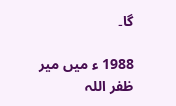گا۔

1988 ء میں میر ظفر اللہ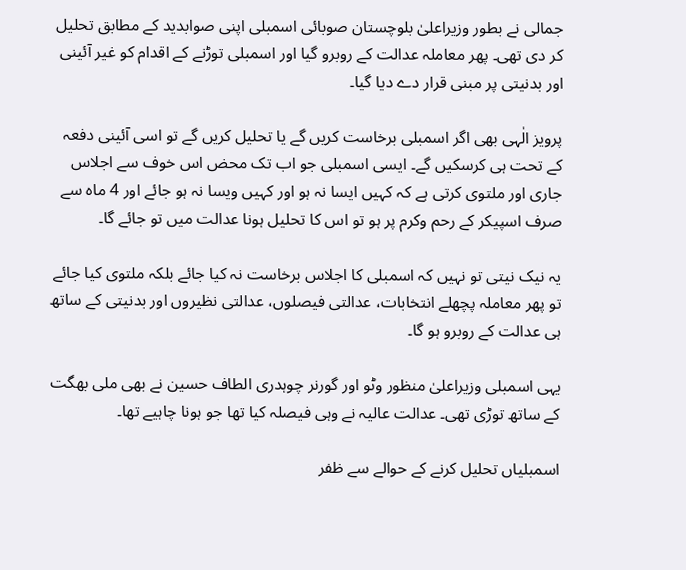جمالی نے بطور وزیراعلیٰ بلوچستان صوبائی اسمبلی اپنی صوابدید کے مطابق تحلیل کر دی تھی۔ پھر معاملہ عدالت کے روبرو گیا اور اسمبلی توڑنے کے اقدام کو غیر آئینی اور بدنیتی پر مبنی قرار دے دیا گیا۔

پرویز الٰہی بھی اگر اسمبلی برخاست کریں گے یا تحلیل کریں گے تو اسی آئینی دفعہ کے تحت ہی کرسکیں گے۔ ایسی اسمبلی جو اب تک محض اس خوف سے اجلاس جاری اور ملتوی کرتی ہے کہ کہیں ایسا نہ ہو اور کہیں ویسا نہ ہو جائے اور 4 ماہ سے صرف اسپیکر کے رحم وکرم پر ہو تو اس کا تحلیل ہونا عدالت میں تو جائے گا۔

یہ نیک نیتی تو نہیں کہ اسمبلی کا اجلاس برخاست نہ کیا جائے بلکہ ملتوی کیا جائے تو پھر معاملہ پچھلے انتخابات، عدالتی فیصلوں، عدالتی نظیروں اور بدنیتی کے ساتھ ہی عدالت کے روبرو ہو گا۔

یہی اسمبلی وزیراعلیٰ منظور وٹو اور گورنر چوہدری الطاف حسین نے بھی ملی بھگت کے ساتھ توڑی تھی۔ عدالت عالیہ نے وہی فیصلہ کیا تھا جو ہونا چاہیے تھا۔

اسمبلیاں تحلیل کرنے کے حوالے سے ظفر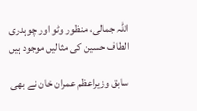اللہ جمالی، منظور وٹو اور چوہدری الطاف حسین کی مثالیں موجود ہیں

سابق وزیراعظم عمران خان نے بھی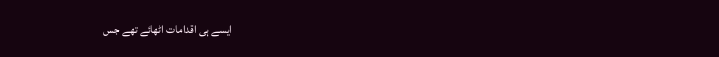ایسے ہی اقدامات اٹھائے تھے جس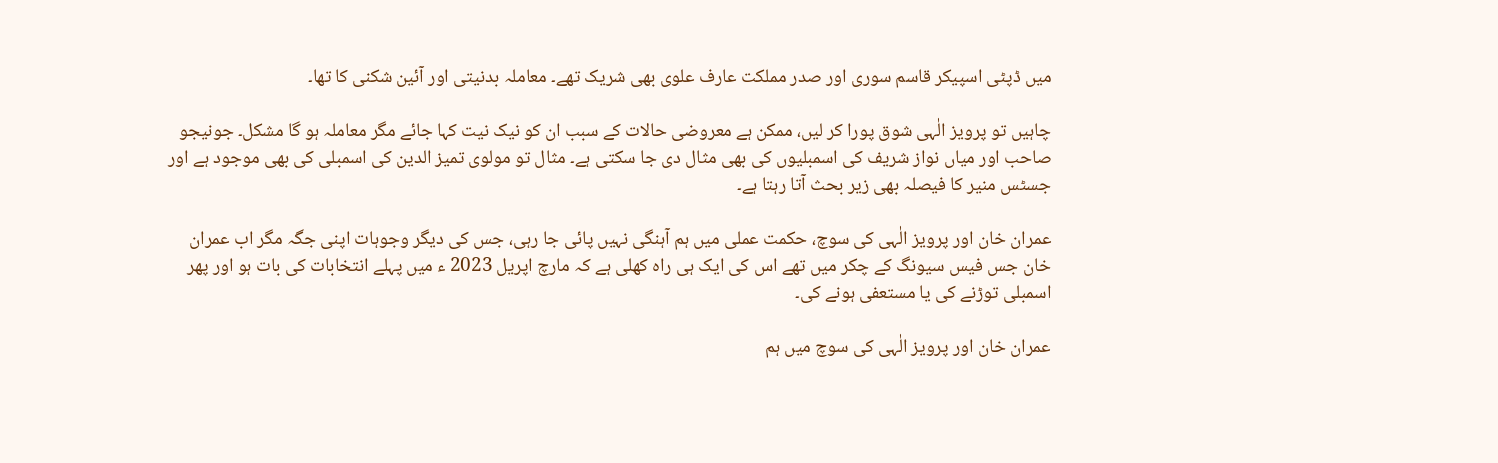میں ڈپٹی اسپیکر قاسم سوری اور صدر مملکت عارف علوی بھی شریک تھے۔ معاملہ بدنیتی اور آئین شکنی کا تھا۔

چاہیں تو پرویز الٰہی شوق پورا کر لیں، ممکن ہے معروضی حالات کے سبب ان کو نیک نیت کہا جائے مگر معاملہ ہو گا مشکل۔ جونیجو صاحب اور میاں نواز شریف کی اسمبلیوں کی بھی مثال دی جا سکتی ہے۔ مثال تو مولوی تمیز الدین کی اسمبلی کی بھی موجود ہے اور جسٹس منیر کا فیصلہ بھی زیر بحث آتا رہتا ہے۔

عمران خان اور پرویز الٰہی کی سوچ، حکمت عملی میں ہم آہنگی نہیں پائی جا رہی، جس کی دیگر وجوہات اپنی جگہ مگر اب عمران خان جس فیس سیونگ کے چکر میں تھے اس کی ایک ہی راہ کھلی ہے کہ مارچ اپریل 2023 ء میں پہلے انتخابات کی بات ہو اور پھر اسمبلی توڑنے کی یا مستعفی ہونے کی۔

عمران خان اور پرویز الٰہی کی سوچ میں ہم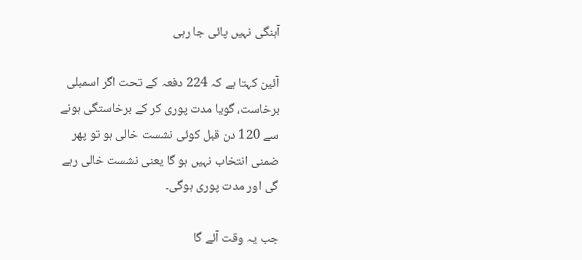آہنگی نہیں پائی جا رہی

آئین کہتا ہے کہ 224 دفعہ کے تحت اگر اسمبلی برخاست، گویا مدت پوری کر کے برخاستگی ہونے سے 120 دن قبل کوئی نشست خالی ہو تو پھر ضمنی انتخاب نہیں ہو گا یعنی نشست خالی رہے گی اور مدت پوری ہوگی۔

جب یہ وقت آئے گا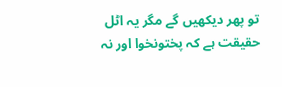تو پھر دیکھیں گے مگر یہ اٹل حقیقت ہے کہ پختونخوا اور نہ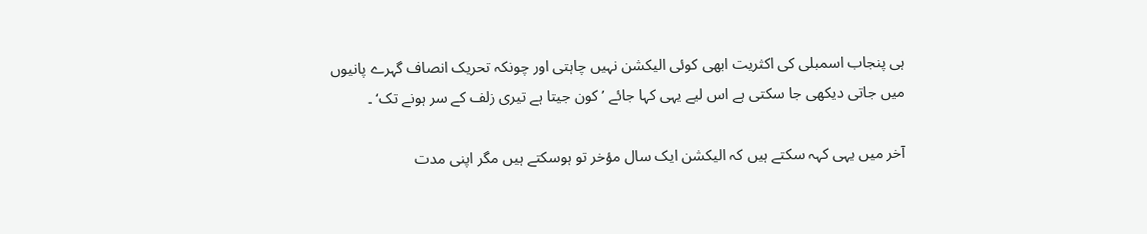ہی پنجاب اسمبلی کی اکثریت ابھی کوئی الیکشن نہیں چاہتی اور چونکہ تحریک انصاف گہرے پانیوں میں جاتی دیکھی جا سکتی ہے اس لیے یہی کہا جائے ’کون جیتا ہے تیری زلف کے سر ہونے تک‘ ۔

آخر میں یہی کہہ سکتے ہیں کہ الیکشن ایک سال مؤخر تو ہوسکتے ہیں مگر اپنی مدت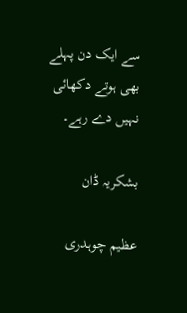سے ایک دن پہلے بھی ہوتے دکھائی نہیں دے رہے۔

بشکریہ ڈان

عظیم چوہدری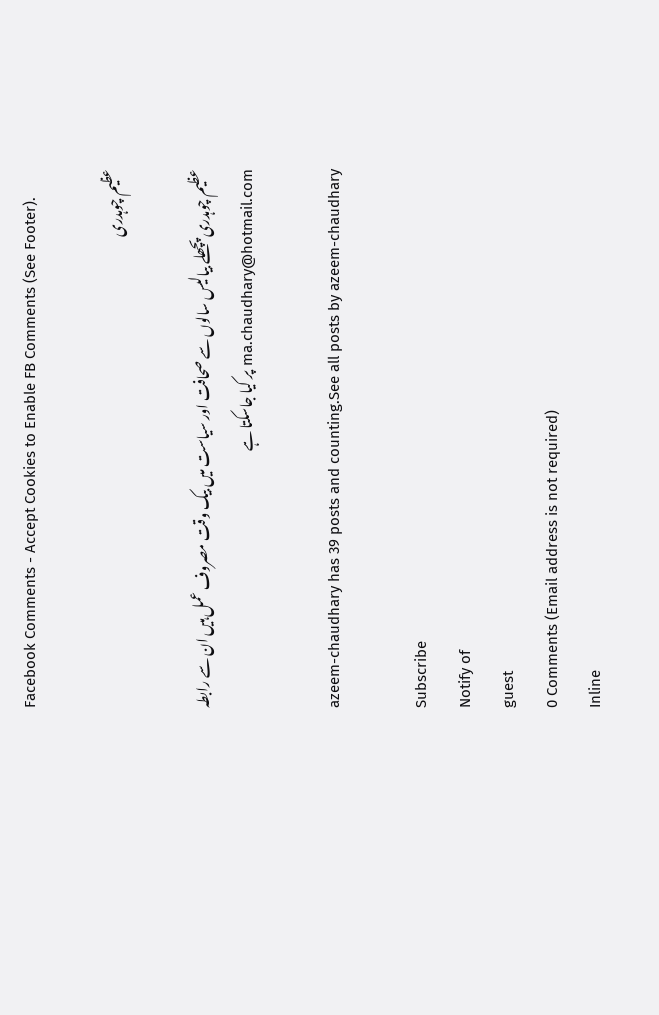Facebook Comments - Accept Cookies to Enable FB Comments (See Footer).

عظیم چوہدری

عظیم چوہدری پچھلے بیالیس سالوں سے صحافت اور سیاست میں بیک وقت مصروف عمل ہیں ان سے رابطہ ma.chaudhary@hotmail.com پر کیا جاسکتا ہے

azeem-chaudhary has 39 posts and counting.See all posts by azeem-chaudhary

Subscribe
Notify of
guest
0 Comments (Email address is not required)
Inline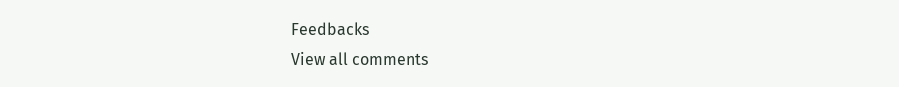Feedbacks
View all comments